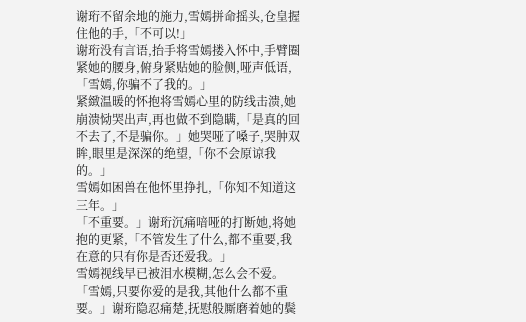谢珩不留余地的施力,雪嫣拼命摇头,仓皇握住他的手,「不可以!」
谢珩没有言语,抬手将雪嫣搂入怀中,手臂圈紧她的腰身,俯身紧贴她的脸侧,哑声低语,「雪嫣,你骗不了我的。」
紧緻温暖的怀抱将雪嫣心里的防线击溃,她崩溃恸哭出声,再也做不到隐瞒,「是真的回不去了,不是骗你。」她哭哑了嗓子,哭肿双眸,眼里是深深的绝望,「你不会原谅我的。」
雪嫣如困兽在他怀里挣扎,「你知不知道这三年。」
「不重要。」谢珩沉痛喑哑的打断她,将她抱的更紧,「不管发生了什么,都不重要,我在意的只有你是否还爱我。」
雪嫣视线早已被泪水模糊,怎么会不爱。
「雪嫣,只要你爱的是我,其他什么都不重要。」谢珩隐忍痛楚,抚慰般厮磨着她的鬓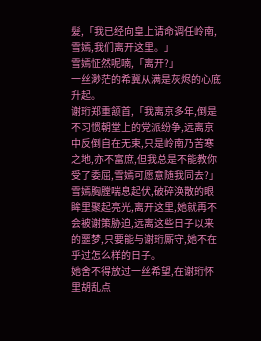髮,「我已经向皇上请命调任岭南,雪嫣,我们离开这里。」
雪嫣怔然呢喃,「离开?」
一丝渺茫的希冀从满是灰烬的心底升起。
谢珩郑重颔首,「我离京多年,倒是不习惯朝堂上的党派纷争,远离京中反倒自在无束,只是岭南乃苦寒之地,亦不富庶,但我总是不能教你受了委屈,雪嫣可愿意随我同去?」
雪嫣胸膛喘息起伏,破碎涣散的眼眸里聚起亮光,离开这里,她就再不会被谢策胁迫,远离这些日子以来的噩梦,只要能与谢珩厮守,她不在乎过怎么样的日子。
她舍不得放过一丝希望,在谢珩怀里胡乱点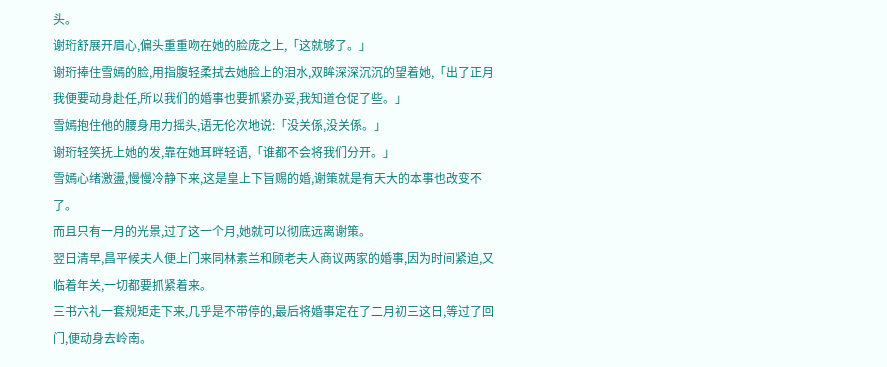头。
谢珩舒展开眉心,偏头重重吻在她的脸庞之上,「这就够了。」
谢珩捧住雪嫣的脸,用指腹轻柔拭去她脸上的泪水,双眸深深沉沉的望着她,「出了正月我便要动身赴任,所以我们的婚事也要抓紧办妥,我知道仓促了些。」
雪嫣抱住他的腰身用力摇头,语无伦次地说:「没关係,没关係。」
谢珩轻笑抚上她的发,靠在她耳畔轻语,「谁都不会将我们分开。」
雪嫣心绪激盪,慢慢冷静下来,这是皇上下旨赐的婚,谢策就是有天大的本事也改变不了。
而且只有一月的光景,过了这一个月,她就可以彻底远离谢策。
翌日清早,昌平候夫人便上门来同林素兰和顾老夫人商议两家的婚事,因为时间紧迫,又临着年关,一切都要抓紧着来。
三书六礼一套规矩走下来,几乎是不带停的,最后将婚事定在了二月初三这日,等过了回门,便动身去岭南。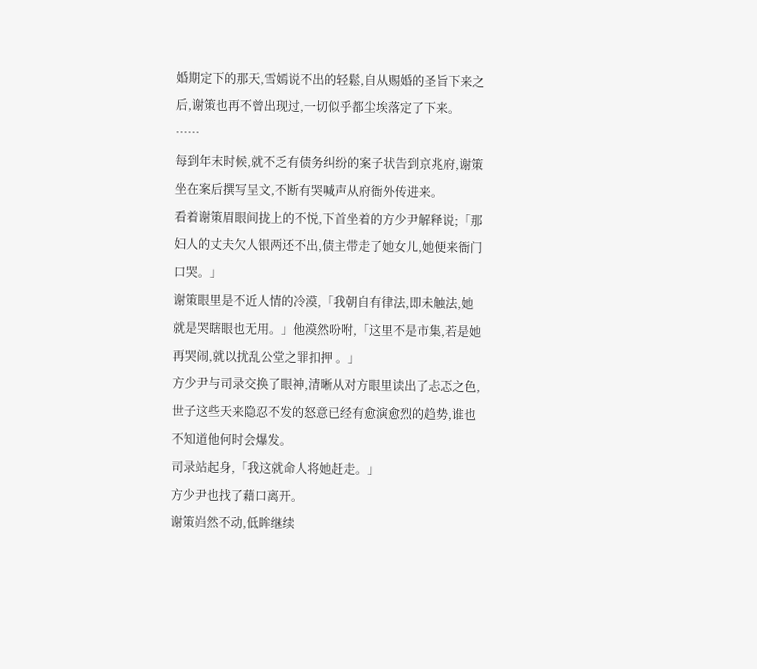婚期定下的那天,雪嫣说不出的轻鬆,自从赐婚的圣旨下来之后,谢策也再不曾出现过,一切似乎都尘埃落定了下来。
……
每到年末时候,就不乏有债务纠纷的案子状告到京兆府,谢策坐在案后撰写呈文,不断有哭喊声从府衙外传进来。
看着谢策眉眼间拢上的不悦,下首坐着的方少尹解释说;「那妇人的丈夫欠人银两还不出,债主带走了她女儿,她便来衙门口哭。」
谢策眼里是不近人情的冷漠,「我朝自有律法,即未触法,她就是哭瞎眼也无用。」他漠然吩咐,「这里不是市集,若是她再哭闹,就以扰乱公堂之罪扣押 。」
方少尹与司录交换了眼神,清晰从对方眼里读出了忐忑之色,世子这些天来隐忍不发的怒意已经有愈演愈烈的趋势,谁也不知道他何时会爆发。
司录站起身,「我这就命人将她赶走。」
方少尹也找了藉口离开。
谢策岿然不动,低眸继续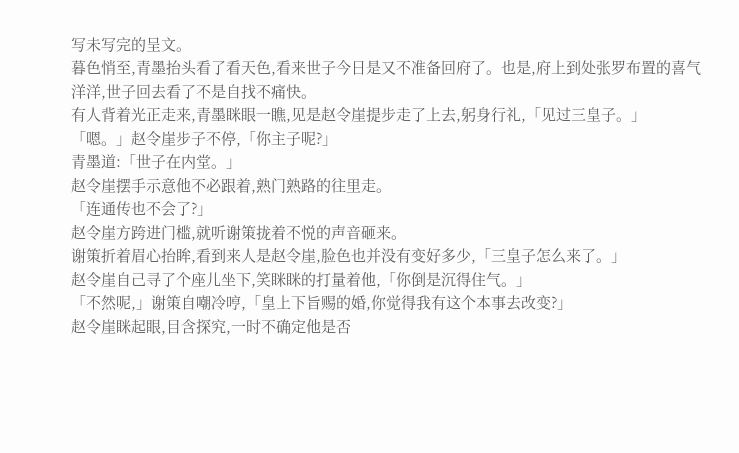写未写完的呈文。
暮色悄至,青墨抬头看了看天色,看来世子今日是又不准备回府了。也是,府上到处张罗布置的喜气洋洋,世子回去看了不是自找不痛快。
有人背着光正走来,青墨眯眼一瞧,见是赵令崖提步走了上去,躬身行礼,「见过三皇子。」
「嗯。」赵令崖步子不停,「你主子呢?」
青墨道:「世子在内堂。」
赵令崖摆手示意他不必跟着,熟门熟路的往里走。
「连通传也不会了?」
赵令崖方跨进门槛,就听谢策拢着不悦的声音砸来。
谢策折着眉心抬眸,看到来人是赵令崖,脸色也并没有变好多少,「三皇子怎么来了。」
赵令崖自己寻了个座儿坐下,笑眯眯的打量着他,「你倒是沉得住气。」
「不然呢,」谢策自嘲冷哼,「皇上下旨赐的婚,你觉得我有这个本事去改变?」
赵令崖眯起眼,目含探究,一时不确定他是否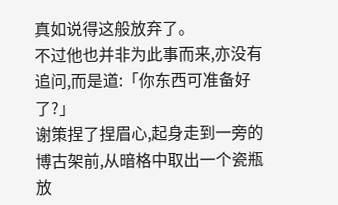真如说得这般放弃了。
不过他也并非为此事而来,亦没有追问,而是道:「你东西可准备好了?」
谢策捏了捏眉心,起身走到一旁的博古架前,从暗格中取出一个瓷瓶放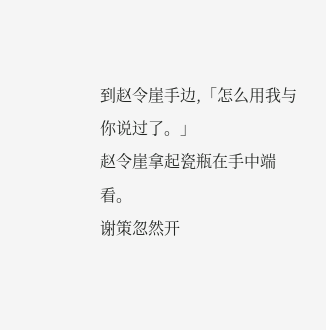到赵令崖手边,「怎么用我与你说过了。」
赵令崖拿起瓷瓶在手中端看。
谢策忽然开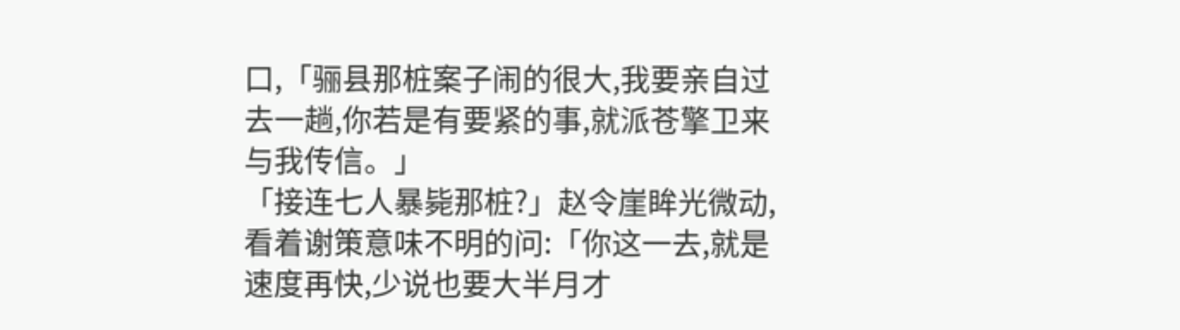口,「骊县那桩案子闹的很大,我要亲自过去一趟,你若是有要紧的事,就派苍擎卫来与我传信。」
「接连七人暴毙那桩?」赵令崖眸光微动,看着谢策意味不明的问:「你这一去,就是速度再快,少说也要大半月才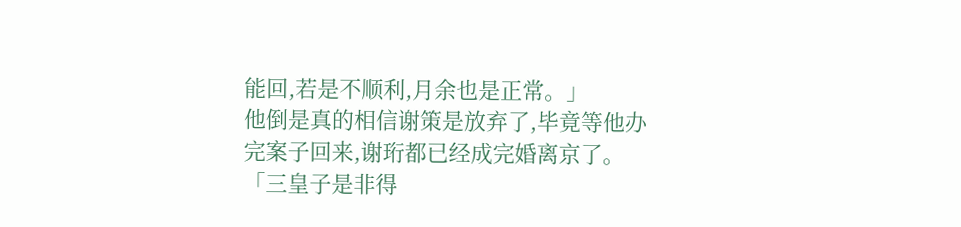能回,若是不顺利,月余也是正常。」
他倒是真的相信谢策是放弃了,毕竟等他办完案子回来,谢珩都已经成完婚离京了。
「三皇子是非得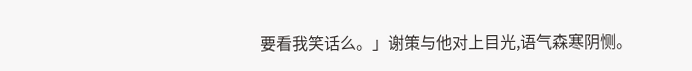要看我笑话么。」谢策与他对上目光,语气森寒阴恻。